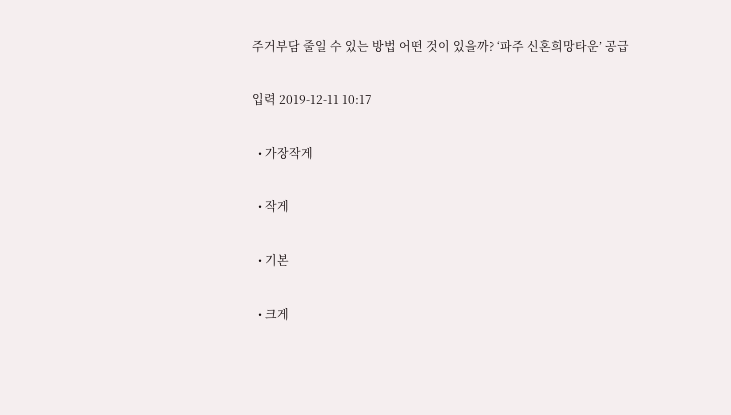주거부담 줄일 수 있는 방법 어떤 것이 있을까? ‘파주 신혼희망타운’ 공급

입력 2019-12-11 10:17

  • 가장작게

  • 작게

  • 기본

  • 크게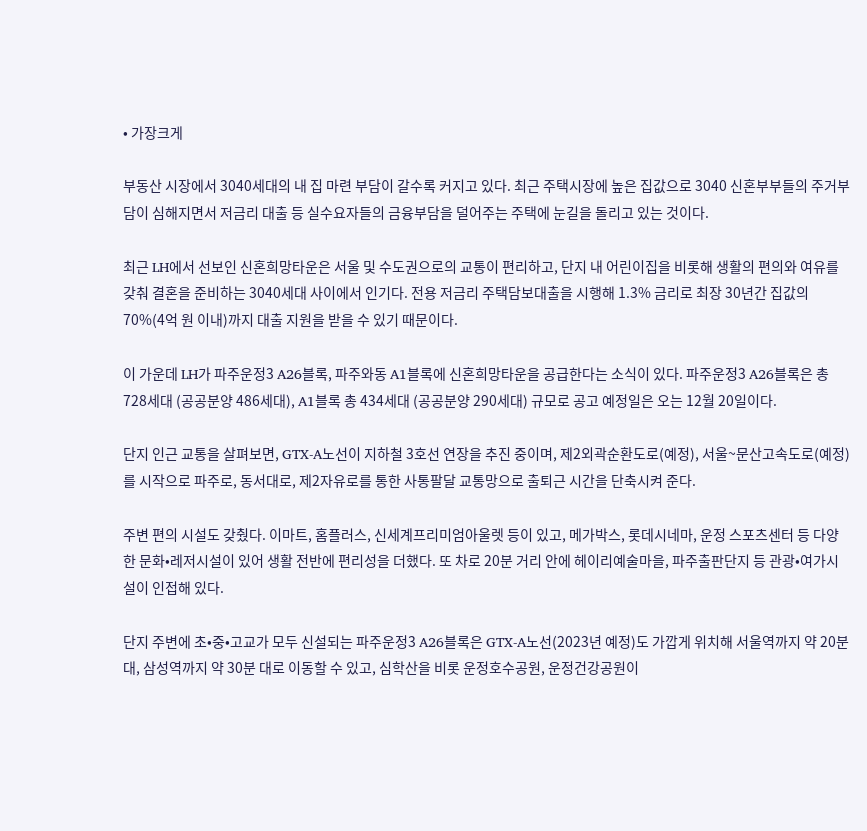• 가장크게

부동산 시장에서 3040세대의 내 집 마련 부담이 갈수록 커지고 있다. 최근 주택시장에 높은 집값으로 3040 신혼부부들의 주거부담이 심해지면서 저금리 대출 등 실수요자들의 금융부담을 덜어주는 주택에 눈길을 돌리고 있는 것이다.

최근 LH에서 선보인 신혼희망타운은 서울 및 수도권으로의 교통이 편리하고, 단지 내 어린이집을 비롯해 생활의 편의와 여유를 갖춰 결혼을 준비하는 3040세대 사이에서 인기다. 전용 저금리 주택담보대출을 시행해 1.3% 금리로 최장 30년간 집값의 70%(4억 원 이내)까지 대출 지원을 받을 수 있기 때문이다.

이 가운데 LH가 파주운정3 A26블록, 파주와동 A1블록에 신혼희망타운을 공급한다는 소식이 있다. 파주운정3 A26블록은 총 728세대 (공공분양 486세대), A1블록 총 434세대 (공공분양 290세대) 규모로 공고 예정일은 오는 12월 20일이다.

단지 인근 교통을 살펴보면, GTX-A노선이 지하철 3호선 연장을 추진 중이며, 제2외곽순환도로(예정), 서울~문산고속도로(예정)를 시작으로 파주로, 동서대로, 제2자유로를 통한 사통팔달 교통망으로 출퇴근 시간을 단축시켜 준다.

주변 편의 시설도 갖췄다. 이마트, 홈플러스, 신세계프리미엄아울렛 등이 있고, 메가박스, 롯데시네마, 운정 스포츠센터 등 다양한 문화•레저시설이 있어 생활 전반에 편리성을 더했다. 또 차로 20분 거리 안에 헤이리예술마을, 파주출판단지 등 관광•여가시설이 인접해 있다.

단지 주변에 초•중•고교가 모두 신설되는 파주운정3 A26블록은 GTX-A노선(2023년 예정)도 가깝게 위치해 서울역까지 약 20분 대, 삼성역까지 약 30분 대로 이동할 수 있고, 심학산을 비롯 운정호수공원, 운정건강공원이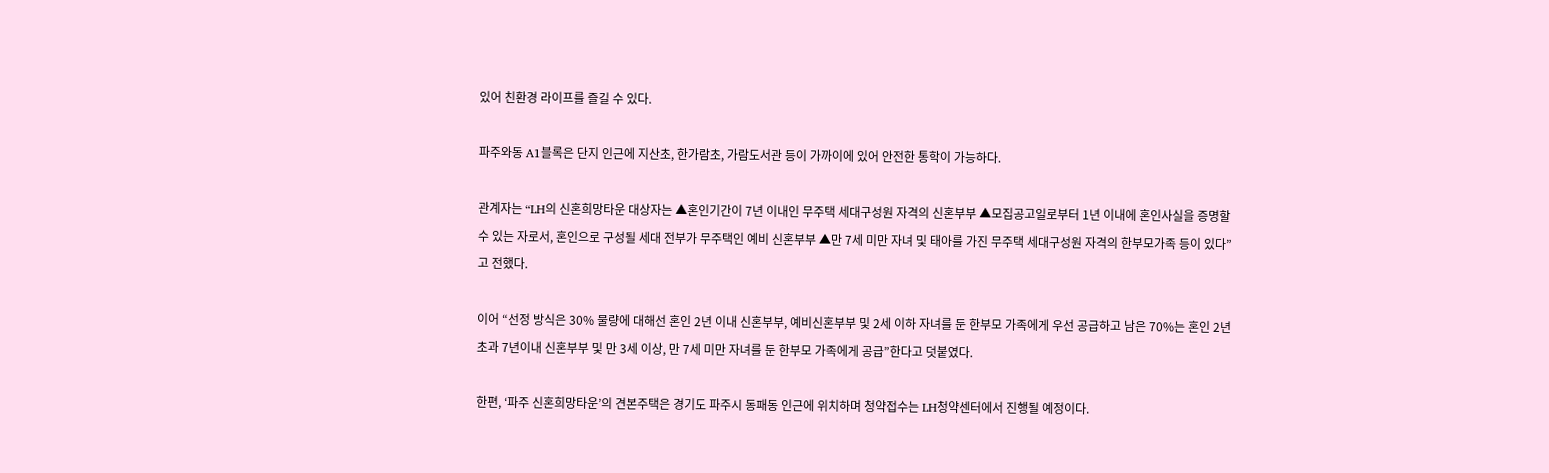있어 친환경 라이프를 즐길 수 있다.

파주와동 A1블록은 단지 인근에 지산초, 한가람초, 가람도서관 등이 가까이에 있어 안전한 통학이 가능하다.

관계자는 “LH의 신혼희망타운 대상자는 ▲혼인기간이 7년 이내인 무주택 세대구성원 자격의 신혼부부 ▲모집공고일로부터 1년 이내에 혼인사실을 증명할 수 있는 자로서, 혼인으로 구성될 세대 전부가 무주택인 예비 신혼부부 ▲만 7세 미만 자녀 및 태아를 가진 무주택 세대구성원 자격의 한부모가족 등이 있다”고 전했다.

이어 “선정 방식은 30% 물량에 대해선 혼인 2년 이내 신혼부부, 예비신혼부부 및 2세 이하 자녀를 둔 한부모 가족에게 우선 공급하고 남은 70%는 혼인 2년 초과 7년이내 신혼부부 및 만 3세 이상, 만 7세 미만 자녀를 둔 한부모 가족에게 공급”한다고 덧붙였다.

한편, ‘파주 신혼희망타운’의 견본주택은 경기도 파주시 동패동 인근에 위치하며 청약접수는 LH청약센터에서 진행될 예정이다.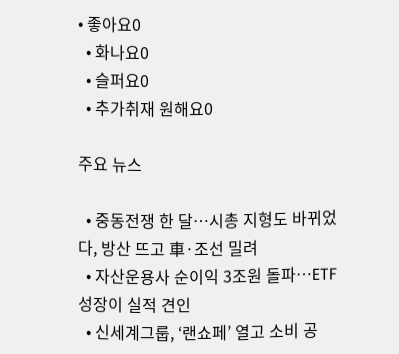• 좋아요0
  • 화나요0
  • 슬퍼요0
  • 추가취재 원해요0

주요 뉴스

  • 중동전쟁 한 달…시총 지형도 바뀌었다, 방산 뜨고 車·조선 밀려
  • 자산운용사 순이익 3조원 돌파…ETF 성장이 실적 견인
  • 신세계그룹, ‘랜쇼페’ 열고 소비 공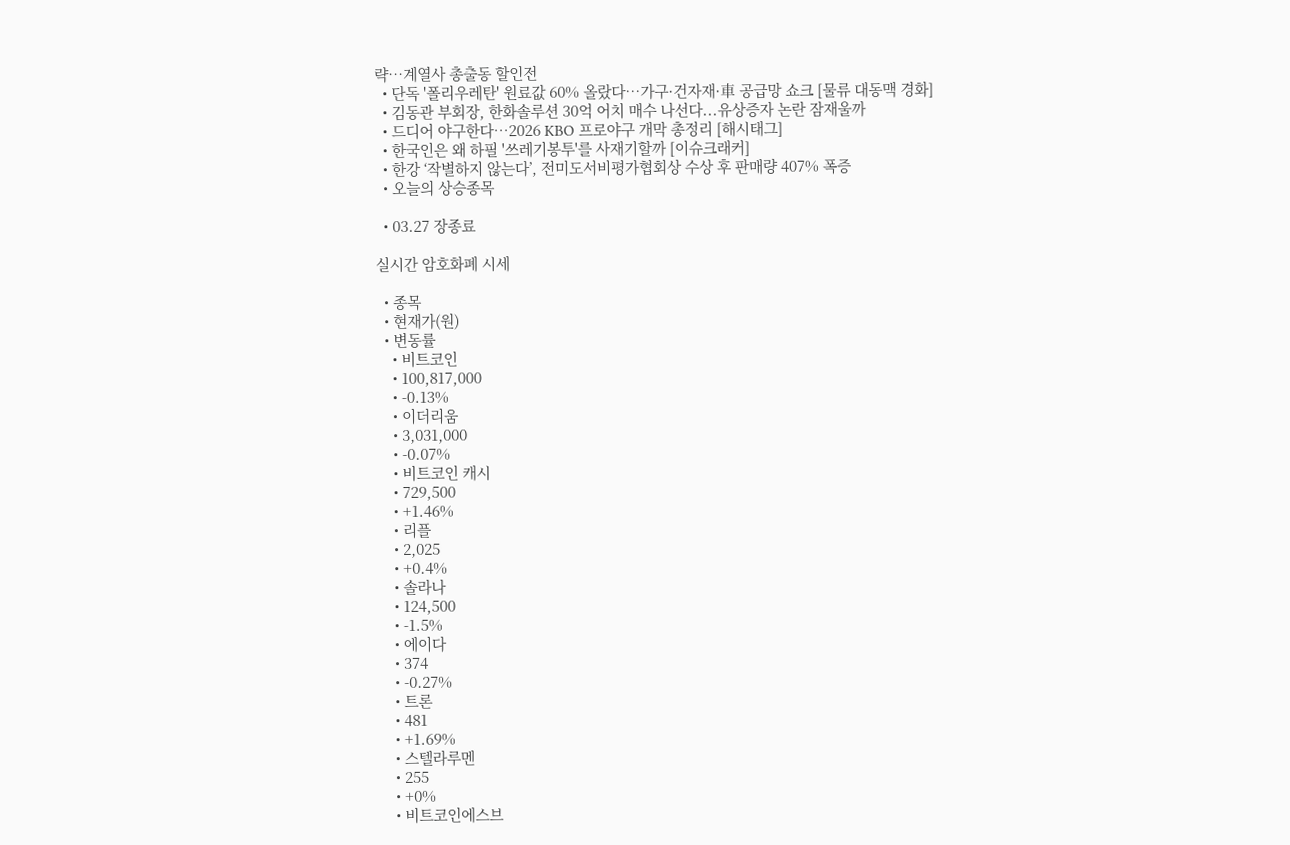략…계열사 총출동 할인전
  • 단독 '폴리우레탄' 원료값 60% 올랐다…가구·건자재·車 공급망 쇼크 [물류 대동맥 경화]
  • 김동관 부회장, 한화솔루션 30억 어치 매수 나선다...유상증자 논란 잠재울까
  • 드디어 야구한다…2026 KBO 프로야구 개막 총정리 [해시태그]
  • 한국인은 왜 하필 '쓰레기봉투'를 사재기할까 [이슈크래커]
  • 한강 ‘작별하지 않는다’, 전미도서비평가협회상 수상 후 판매량 407% 폭증
  • 오늘의 상승종목

  • 03.27 장종료

실시간 암호화폐 시세

  • 종목
  • 현재가(원)
  • 변동률
    • 비트코인
    • 100,817,000
    • -0.13%
    • 이더리움
    • 3,031,000
    • -0.07%
    • 비트코인 캐시
    • 729,500
    • +1.46%
    • 리플
    • 2,025
    • +0.4%
    • 솔라나
    • 124,500
    • -1.5%
    • 에이다
    • 374
    • -0.27%
    • 트론
    • 481
    • +1.69%
    • 스텔라루멘
    • 255
    • +0%
    • 비트코인에스브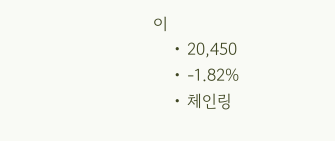이
    • 20,450
    • -1.82%
    • 체인링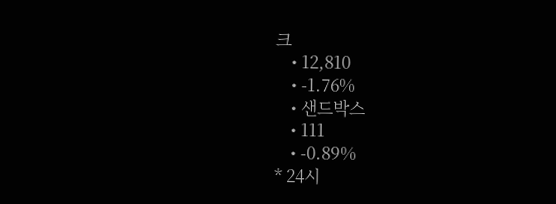크
    • 12,810
    • -1.76%
    • 샌드박스
    • 111
    • -0.89%
* 24시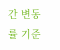간 변동률 기준